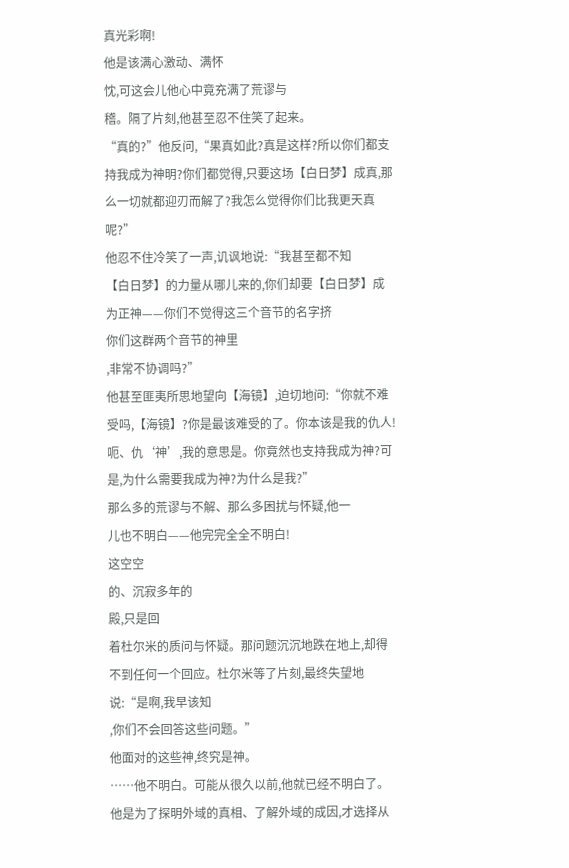真光彩啊!
他是该满心激动、满怀
忱,可这会儿他心中竟充满了荒谬与
稽。隔了片刻,他甚至忍不住笑了起来。
“真的?”他反问,“果真如此?真是这样?所以你们都支持我成为神明?你们都觉得,只要这场【白日梦】成真,那么一切就都迎刃而解了?我怎么觉得你们比我更天真呢?”
他忍不住冷笑了一声,讥讽地说:“我甚至都不知
【白日梦】的力量从哪儿来的,你们却要【白日梦】成为正神——你们不觉得这三个音节的名字挤
你们这群两个音节的神里
,非常不协调吗?”
他甚至匪夷所思地望向【海镜】,迫切地问:“你就不难受吗,【海镜】?你是最该难受的了。你本该是我的仇人!呃、仇‘神’,我的意思是。你竟然也支持我成为神?可是,为什么需要我成为神?为什么是我?”
那么多的荒谬与不解、那么多困扰与怀疑,他一
儿也不明白——他完完全全不明白!
这空空
的、沉寂多年的
殿,只是回
着杜尔米的质问与怀疑。那问题沉沉地跌在地上,却得不到任何一个回应。杜尔米等了片刻,最终失望地说:“是啊,我早该知
,你们不会回答这些问题。”
他面对的这些神,终究是神。
……他不明白。可能从很久以前,他就已经不明白了。
他是为了探明外域的真相、了解外域的成因,才选择从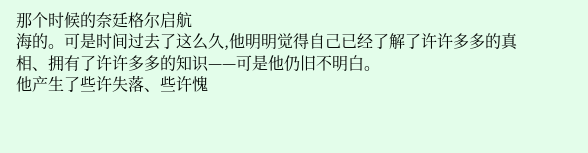那个时候的奈廷格尔启航
海的。可是时间过去了这么久,他明明觉得自己已经了解了许许多多的真相、拥有了许许多多的知识——可是他仍旧不明白。
他产生了些许失落、些许愧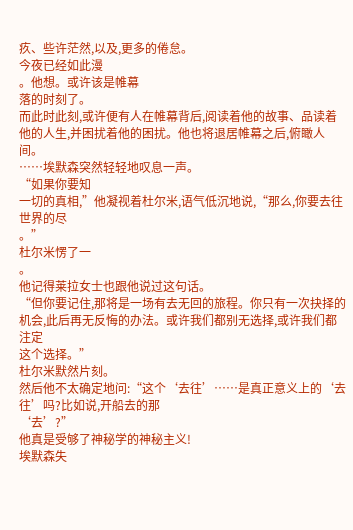疚、些许茫然,以及,更多的倦怠。
今夜已经如此漫
。他想。或许该是帷幕
落的时刻了。
而此时此刻,或许便有人在帷幕背后,阅读着他的故事、品读着他的人生,并困扰着他的困扰。他也将退居帷幕之后,俯瞰人间。
……埃默森突然轻轻地叹息一声。
“如果你要知
一切的真相,”他凝视着杜尔米,语气低沉地说,“那么,你要去往世界的尽
。”
杜尔米愣了一
。
他记得莱拉女士也跟他说过这句话。
“但你要记住,那将是一场有去无回的旅程。你只有一次抉择的机会,此后再无反悔的办法。或许我们都别无选择,或许我们都注定
这个选择。”
杜尔米默然片刻。
然后他不太确定地问:“这个‘去往’……是真正意义上的‘去往’吗?比如说,开船去的那
‘去’?”
他真是受够了神秘学的神秘主义!
埃默森失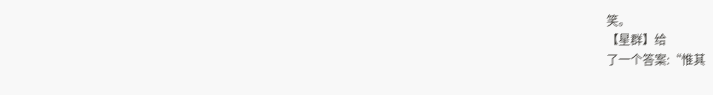笑。
【星群】给
了一个答案:“惟其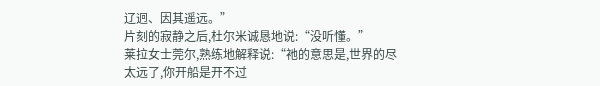辽迥、因其遥远。”
片刻的寂静之后,杜尔米诚恳地说:“没听懂。”
莱拉女士莞尔,熟练地解释说:“祂的意思是,世界的尽
太远了,你开船是开不过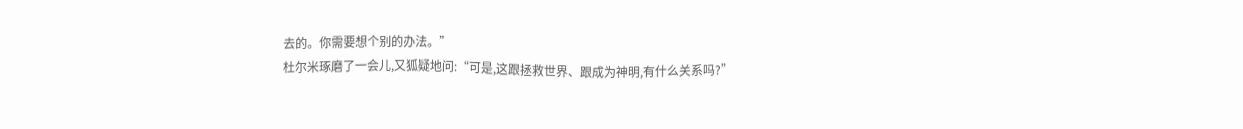去的。你需要想个别的办法。”
杜尔米琢磨了一会儿,又狐疑地问:“可是,这跟拯救世界、跟成为神明,有什么关系吗?”